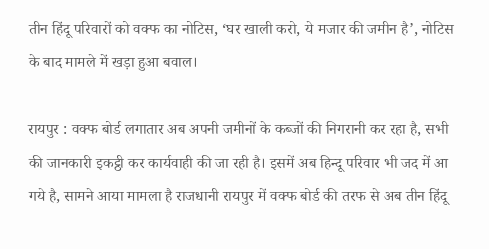तीन हिंदू परिवारों को वक्फ का नोटिस, ‘घर खाली करो, ये मजार की जमीन है’, नोटिस के बाद मामले में खड़ा हुआ बवाल।

रायपुर : वक्फ बोर्ड लगातार अब अपनी जमीनों के कब्जों की निगरानी कर रहा है, सभी की जानकारी इकट्ठी कर कार्यवाही की जा रही है। इसमें अब हिन्दू परिवार भी जद में आ गये है, सामने आया मामला है राजधानी रायपुर में वक्फ बोर्ड की तरफ से अब तीन हिंदू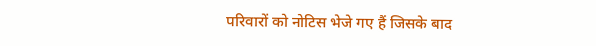परिवारों को नोटिस भेजे गए हैं जिसके बाद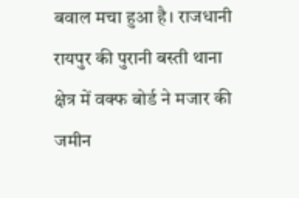बवाल मचा हुआ है। राजधानी रायपुर की पुरानी बस्ती थाना क्षेत्र में वक्फ बोर्ड ने मजार की जमीन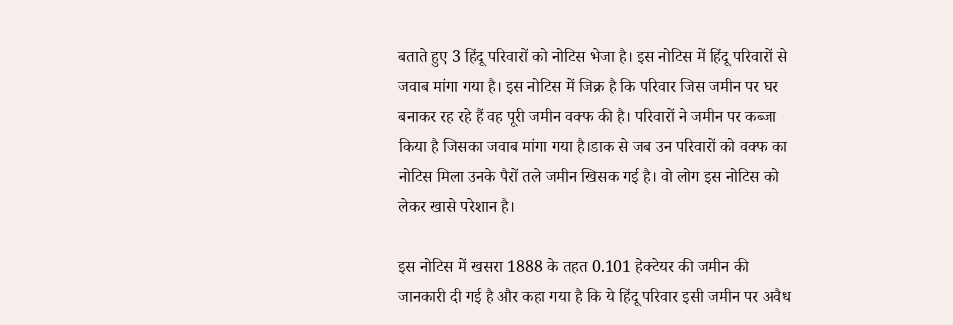बताते हुए 3 हिंदू परिवारों को नोटिस भेजा है। इस नोटिस में हिंदू परिवारों से जवाब मांगा गया है। इस नोटिस में जिक्र है कि परिवार जिस जमीन पर घर बनाकर रह रहे हैं वह पूरी जमीन वक्फ की है। परिवारों ने जमीन पर कब्जा किया है जिसका जवाब मांगा गया है।डाक से जब उन परिवारों को वक्फ का नोटिस मिला उनके पैरों तले जमीन खिसक गई है। वो लोग इस नोटिस को लेकर खासे परेशान है।

इस नोटिस में खसरा 1888 के तहत 0.101 हेक्टेयर की जमीन की जानकारी दी गई है और कहा गया है कि ये हिंदू परिवार इसी जमीन पर अवैध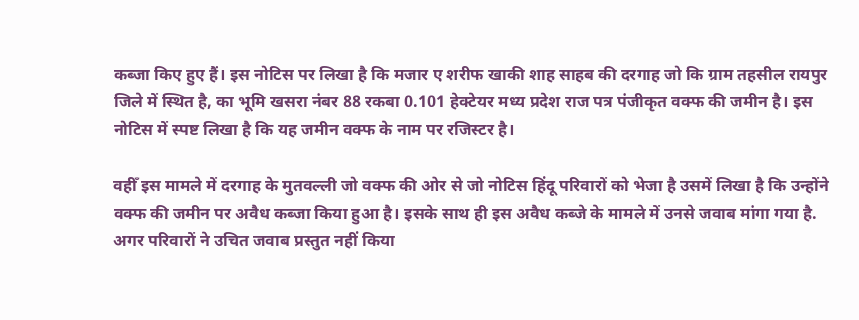कब्जा किए हुए हैं। इस नोटिस पर लिखा है कि मजार ए शरीफ खाकी शाह साहब की दरगाह जो कि ग्राम तहसील रायपुर जिले में स्थित है, का भूमि खसरा नंबर 88 रकबा 0.101 हेक्टेयर मध्य प्रदेश राज पत्र पंजीकृत वक्फ की जमीन है। इस नोटिस में स्पष्ट लिखा है कि यह जमीन वक्फ के नाम पर रजिस्टर है।

वहीँ इस मामले में दरगाह के मुतवल्ली जो वक्फ की ओर से जो नोटिस हिंदू परिवारों को भेजा है उसमें लिखा है कि उन्होंने वक्फ की जमीन पर अवैध कब्जा किया हुआ है। इसके साथ ही इस अवैध कब्जे के मामले में उनसे जवाब मांगा गया है. अगर परिवारों ने उचित जवाब प्रस्तुत नहीं किया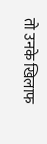तो उनके खिलाफ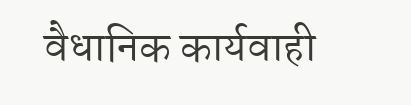वैधानिक कार्यवाही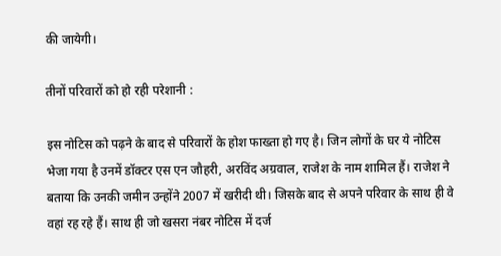की जायेगी।

तीनों परिवारों को हो रही परेशानी :

इस नोटिस को पढ़ने के बाद से परिवारों के होश फाख्ता हो गए है। जिन लोगों के घर ये नोटिस भेजा गया है उनमें डॉक्टर एस एन जौहरी, अरविंद अग्रवाल, राजेश के नाम शामिल हैं। राजेश ने बताया कि उनकी जमीन उन्होंने 2007 में खरीदी थी। जिसके बाद से अपने परिवार के साथ ही वे वहां रह रहे हैं। साथ ही जो खसरा नंबर नोटिस में दर्ज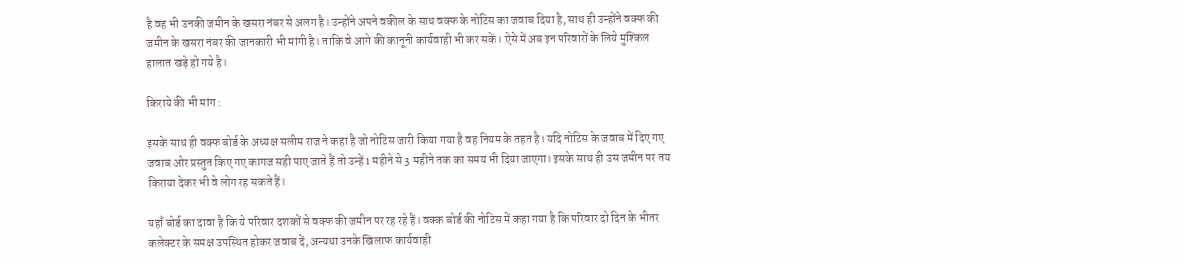है वह भी उनकी जमीन के खसरा नंबर से अलग है। उन्होंने अपने वकील के साथ वक्फ के नोटिस का जवाब दिया है, साथ ही उन्होंने वक्फ की जमीन के खसरा नंबर की जानकारी भी मांगी है। ताकि वे आगे की कानूनी कार्यवाही भी कर सकें। ऐसे में अब इन परिवारों के लिये मुश्किल हालात खड़े हो गये है।

किराये की भी मांग :

इसके साथ ही वक्फ बोर्ड के अध्यक्ष सलीम राज ने कहा है जो नोटिस जारी किया गया है वह नियम के तहत है। यदि नोटिस के जवाब में दिए गए जवाब ओर प्रस्तुत किए गए कागज सही पाए जाते हैं तो उन्हें 1 महीने से 3 महीने तक का समय भी दिया जाएगा। इसके साथ ही उस जमीन पर तय किराया देकर भी वे लोग रह सकते हैं।

यहाँ बोर्ड का दावा है कि ये परिवार दशकों से वक्फ की जमीन पर रह रहे हैं। वक्क बोर्ड की नोटिस में कहा गया है कि परिवार दो दिन के भीतर कलेक्टर के समक्ष उपस्थित होकर जवाब दें, अन्यथा उनके खिलाफ कार्यवाही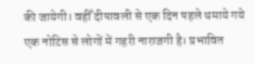की जायेगी। वहीँ दीपावली से एक दिन पहले थमाये गये एक नोटिस से लोगों में गहरी नाराजगी है। प्रभावित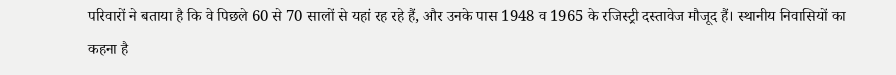परिवारों ने बताया है कि वे पिछले 60 से 70 सालों से यहां रह रहे हैं, और उनके पास 1948 व 1965 के रजिस्ट्री दस्तावेज मौजूद हैं। स्थानीय निवासियों का कहना है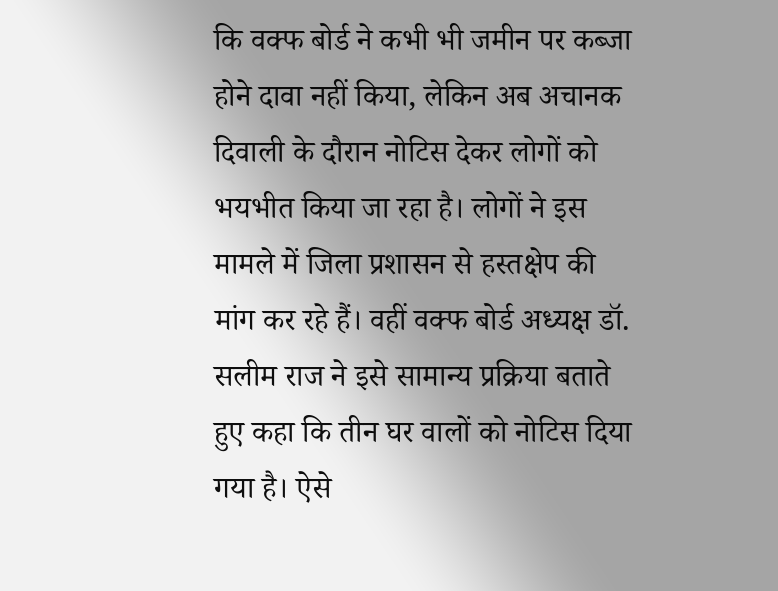कि वक्फ बोर्ड ने कभी भी जमीन पर कब्जा होने दावा नहीं किया, लेकिन अब अचानक दिवाली के दौरान नोटिस देकर लोगों को भयभीत किया जा रहा है। लोगों ने इस मामले में जिला प्रशासन से हस्तक्षेप की मांग कर रहे हैं। वहीं वक्फ बोर्ड अध्यक्ष डॉ. सलीम राज ने इसे सामान्य प्रक्रिया बताते हुए कहा कि तीन घर वालों को नोटिस दिया गया है। ऐसे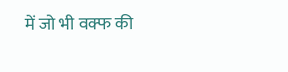में जो भी वक्फ की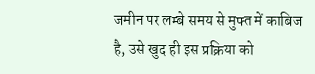जमीन पर लम्बे समय से मुफ्त में काबिज है, उसे खुद ही इस प्रक्रिया को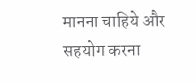मानना चाहिये और सहयोग करना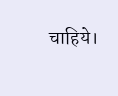चाहिये।